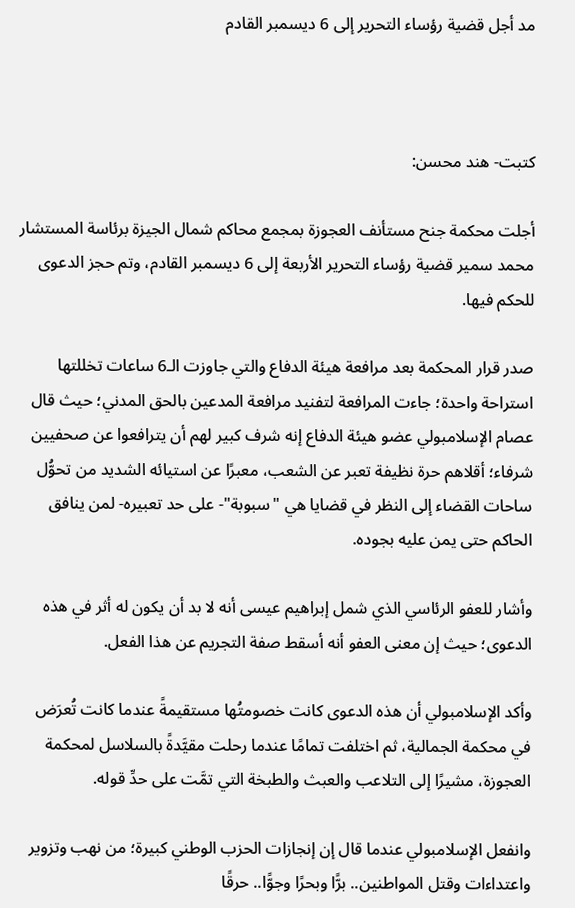مد أجل قضية رؤساء التحرير إلى 6 ديسمبر القادم



كتبت- هند محسن:

أجلت محكمة جنح مستأنف العجوزة بمجمع محاكم شمال الجيزة برئاسة المستشار محمد سمير قضية رؤساء التحرير الأربعة إلى 6 ديسمبر القادم، وتم حجز الدعوى للحكم فيها.

صدر قرار المحكمة بعد مرافعة هيئة الدفاع والتي جاوزت الـ6 ساعات تخللتها استراحة واحدة؛ جاءت المرافعة لتفنيد مرافعة المدعين بالحق المدني؛ حيث قال عصام الإسلامبولي عضو هيئة الدفاع إنه شرف كبير لهم أن يترافعوا عن صحفيين شرفاء؛ أقلاهم حرة نظيفة تعبر عن الشعب، معبرًا عن استيائه الشديد من تحوُّل ساحات القضاء إلى النظر في قضايا هي "سبوبة"- على حد تعبيره- لمن ينافق الحاكم حتى يمن عليه بجوده.

وأشار للعفو الرئاسي الذي شمل إبراهيم عيسى أنه لا بد أن يكون له أثر في هذه الدعوى؛ حيث إن معنى العفو أنه أسقط صفة التجريم عن هذا الفعل.

وأكد الإسلامبولي أن هذه الدعوى كانت خصومتُها مستقيمةً عندما كانت تُعرَض في محكمة الجمالية، ثم اختلفت تمامًا عندما رحلت مقيَّدةً بالسلاسل لمحكمة العجوزة، مشيرًا إلى التلاعب والعبث والطبخة التي تمَّت على حدِّ قوله.

وانفعل الإسلامبولي عندما قال إن إنجازات الحزب الوطني كبيرة؛ من نهب وتزوير واعتداءات وقتل المواطنين.. برًّا وبحرًا وجوًّا.. حرقًا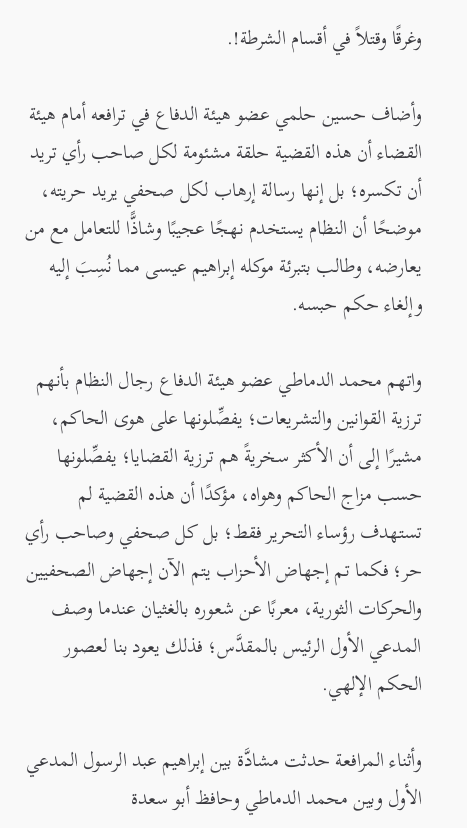وغرقًا وقتلاً في أقسام الشرطة!.

وأضاف حسين حلمي عضو هيئة الدفاع في ترافعه أمام هيئة القضاء أن هذه القضية حلقة مشئومة لكل صاحب رأي تريد أن تكسره؛ بل إنها رسالة إرهاب لكل صحفي يريد حريته، موضحًا أن النظام يستخدم نهجًا عجيبًا وشاذًّا للتعامل مع من يعارضه، وطالب بتبرئة موكله إبراهيم عيسى مما نُسِبَ إليه وإلغاء حكم حبسه.

واتهم محمد الدماطي عضو هيئة الدفاع رجال النظام بأنهم ترزية القوانين والتشريعات؛ يفصِّلونها على هوى الحاكم، مشيرًا إلى أن الأكثر سخريةً هم ترزية القضايا؛ يفصِّلونها حسب مزاج الحاكم وهواه، مؤكدًا أن هذه القضية لم تستهدف رؤساء التحرير فقط؛ بل كل صحفي وصاحب رأي حر؛ فكما تم إجهاض الأحزاب يتم الآن إجهاض الصحفيين والحركات الثورية، معربًا عن شعوره بالغثيان عندما وصف المدعي الأول الرئيس بالمقدَّس؛ فذلك يعود بنا لعصور الحكم الإلهي.

وأثناء المرافعة حدثت مشادَّة بين إبراهيم عبد الرسول المدعي الأول وبين محمد الدماطي وحافظ أبو سعدة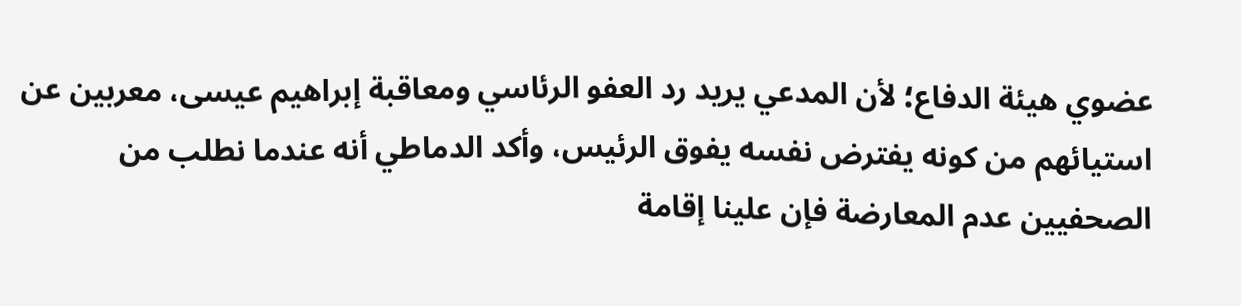عضوي هيئة الدفاع؛ لأن المدعي يريد رد العفو الرئاسي ومعاقبة إبراهيم عيسى، معربين عن استيائهم من كونه يفترض نفسه يفوق الرئيس، وأكد الدماطي أنه عندما نطلب من الصحفيين عدم المعارضة فإن علينا إقامة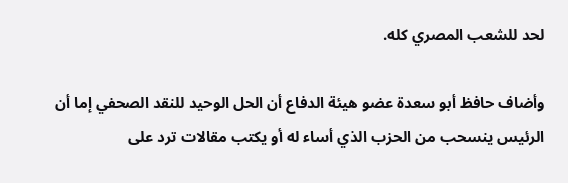لحد للشعب المصري كله.

وأضاف حافظ أبو سعدة عضو هيئة الدفاع أن الحل الوحيد للنقد الصحفي إما أن الرئيس ينسحب من الحزب الذي أساء له أو يكتب مقالات ترد على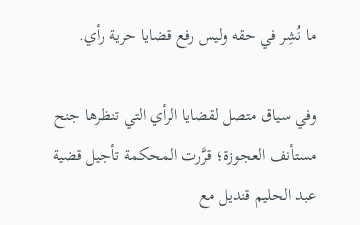ما نُشِر في حقه وليس رفع قضايا حرية رأي.

وفي سياق متصل لقضايا الرأي التي تنظرها جنح مستأنف العجوزة؛ قرَّرت المحكمة تأجيل قضية عبد الحليم قنديل مع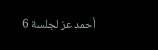أحمد عز لجلسة 6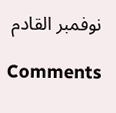نوفمبر القادم

Comments